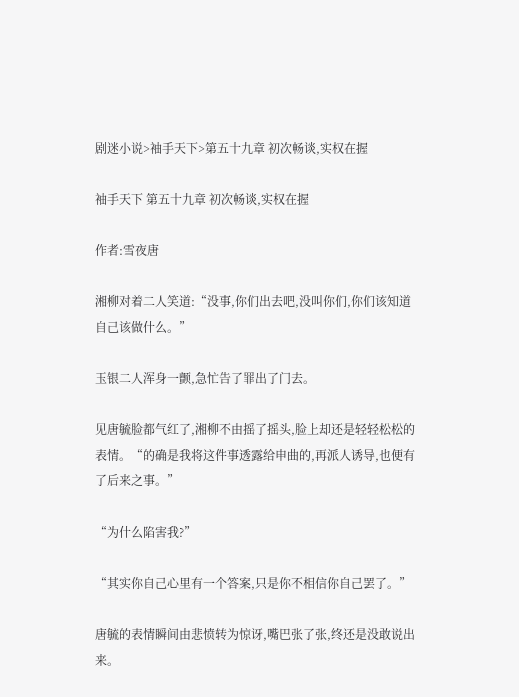剧迷小说>袖手天下>第五十九章 初次畅谈,实权在握

袖手天下 第五十九章 初次畅谈,实权在握

作者:雪夜唐

湘柳对着二人笑道:“没事,你们出去吧,没叫你们,你们该知道自己该做什么。”

玉银二人浑身一颤,急忙告了罪出了门去。

见唐毓脸都气红了,湘柳不由摇了摇头,脸上却还是轻轻松松的表情。“的确是我将这件事透露给申曲的,再派人诱导,也便有了后来之事。”

“为什么陷害我?”

“其实你自己心里有一个答案,只是你不相信你自己罢了。”

唐毓的表情瞬间由悲愤转为惊讶,嘴巴张了张,终还是没敢说出来。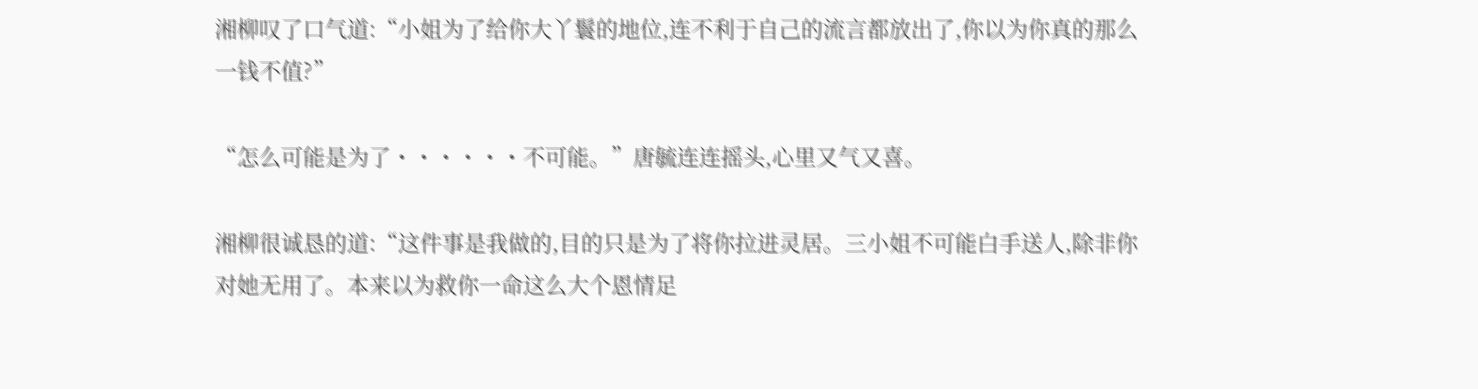湘柳叹了口气道:“小姐为了给你大丫鬟的地位,连不利于自己的流言都放出了,你以为你真的那么一钱不值?”

“怎么可能是为了・・・・・・不可能。”唐毓连连摇头,心里又气又喜。

湘柳很诚恳的道:“这件事是我做的,目的只是为了将你拉进灵居。三小姐不可能白手送人,除非你对她无用了。本来以为救你一命这么大个恩情足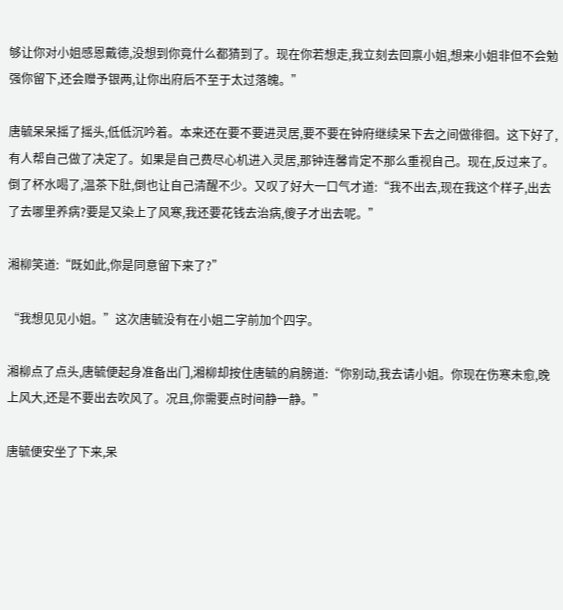够让你对小姐感恩戴德,没想到你竟什么都猜到了。现在你若想走,我立刻去回禀小姐,想来小姐非但不会勉强你留下,还会赠予银两,让你出府后不至于太过落魄。”

唐毓呆呆摇了摇头,低低沉吟着。本来还在要不要进灵居,要不要在钟府继续呆下去之间做徘徊。这下好了,有人帮自己做了决定了。如果是自己费尽心机进入灵居,那钟连馨肯定不那么重视自己。现在,反过来了。倒了杯水喝了,温茶下肚,倒也让自己清醒不少。又叹了好大一口气才道:“我不出去,现在我这个样子,出去了去哪里养病?要是又染上了风寒,我还要花钱去治病,傻子才出去呢。”

湘柳笑道:“既如此,你是同意留下来了?”

“我想见见小姐。”这次唐毓没有在小姐二字前加个四字。

湘柳点了点头,唐毓便起身准备出门,湘柳却按住唐毓的肩膀道:“你别动,我去请小姐。你现在伤寒未愈,晚上风大,还是不要出去吹风了。况且,你需要点时间静一静。”

唐毓便安坐了下来,呆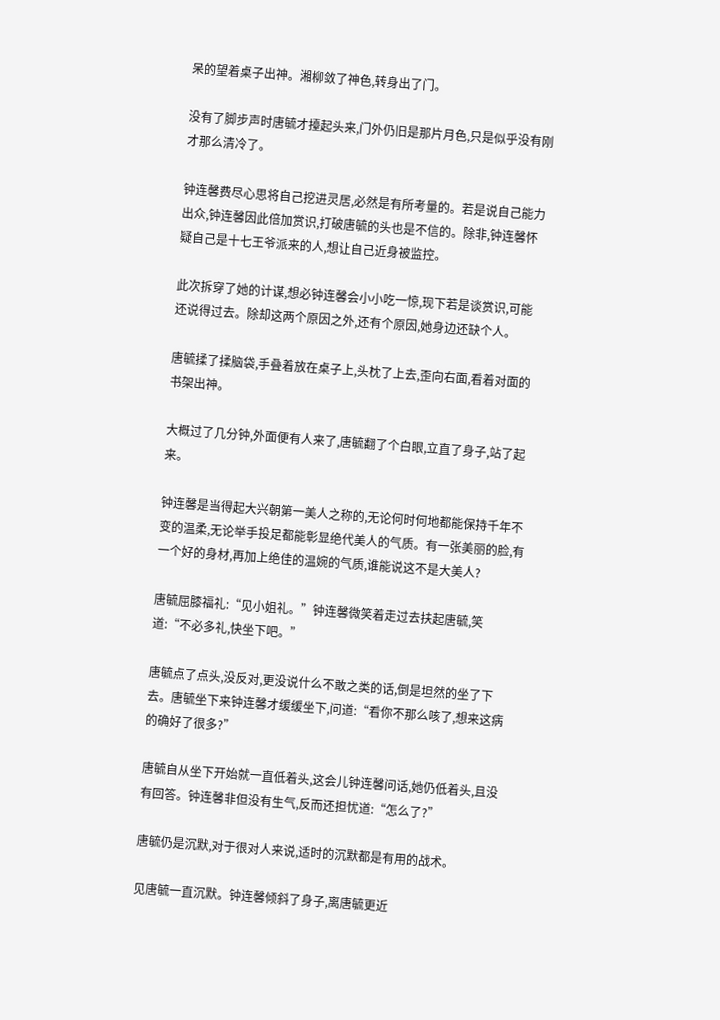呆的望着桌子出神。湘柳敛了神色,转身出了门。

没有了脚步声时唐毓才擡起头来,门外仍旧是那片月色,只是似乎没有刚才那么清冷了。

钟连馨费尽心思将自己挖进灵居,必然是有所考量的。若是说自己能力出众,钟连馨因此倍加赏识,打破唐毓的头也是不信的。除非,钟连馨怀疑自己是十七王爷派来的人,想让自己近身被监控。

此次拆穿了她的计谋,想必钟连馨会小小吃一惊,现下若是谈赏识,可能还说得过去。除却这两个原因之外,还有个原因,她身边还缺个人。

唐毓揉了揉脑袋,手叠着放在桌子上,头枕了上去,歪向右面,看着对面的书架出神。

大概过了几分钟,外面便有人来了,唐毓翻了个白眼,立直了身子,站了起来。

钟连馨是当得起大兴朝第一美人之称的,无论何时何地都能保持千年不变的温柔,无论举手投足都能彰显绝代美人的气质。有一张美丽的脸,有一个好的身材,再加上绝佳的温婉的气质,谁能说这不是大美人?

唐毓屈膝福礼:“见小姐礼。”钟连馨微笑着走过去扶起唐毓,笑道:“不必多礼,快坐下吧。”

唐毓点了点头,没反对,更没说什么不敢之类的话,倒是坦然的坐了下去。唐毓坐下来钟连馨才缓缓坐下,问道:“看你不那么咳了,想来这病的确好了很多?”

唐毓自从坐下开始就一直低着头,这会儿钟连馨问话,她仍低着头,且没有回答。钟连馨非但没有生气,反而还担忧道:“怎么了?”

唐毓仍是沉默,对于很对人来说,适时的沉默都是有用的战术。

见唐毓一直沉默。钟连馨倾斜了身子,离唐毓更近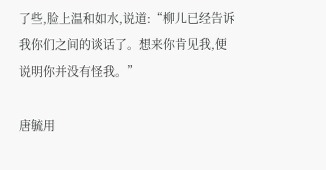了些,脸上温和如水,说道:“柳儿已经告诉我你们之间的谈话了。想来你肯见我,便说明你并没有怪我。”

唐毓用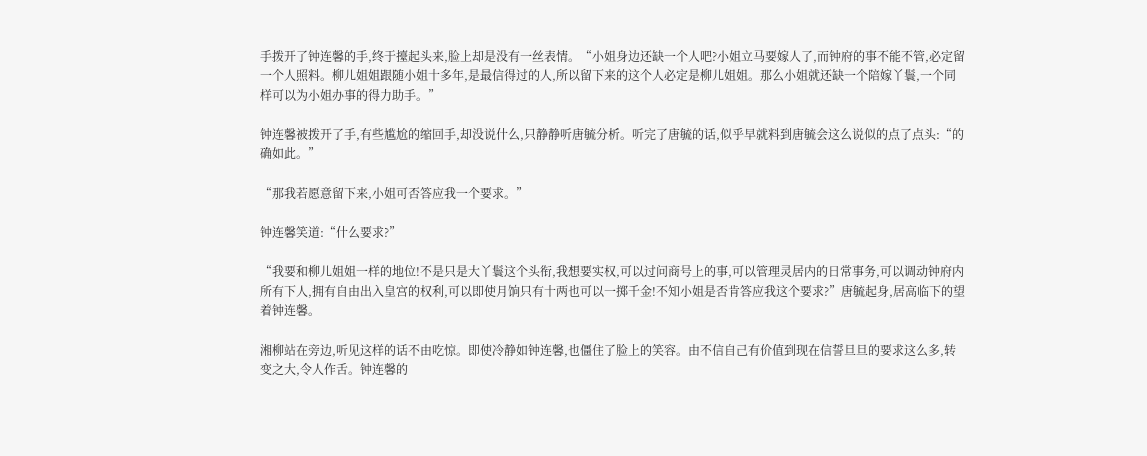手拨开了钟连馨的手,终于擡起头来,脸上却是没有一丝表情。“小姐身边还缺一个人吧?小姐立马要嫁人了,而钟府的事不能不管,必定留一个人照料。柳儿姐姐跟随小姐十多年,是最信得过的人,所以留下来的这个人必定是柳儿姐姐。那么小姐就还缺一个陪嫁丫鬟,一个同样可以为小姐办事的得力助手。”

钟连馨被拨开了手,有些尴尬的缩回手,却没说什么,只静静听唐毓分析。听完了唐毓的话,似乎早就料到唐毓会这么说似的点了点头:“的确如此。”

“那我若愿意留下来,小姐可否答应我一个要求。”

钟连馨笑道:“什么要求?”

“我要和柳儿姐姐一样的地位!不是只是大丫鬟这个头衔,我想要实权,可以过问商号上的事,可以管理灵居内的日常事务,可以调动钟府内所有下人,拥有自由出入皇宫的权利,可以即使月饷只有十两也可以一掷千金!不知小姐是否肯答应我这个要求?”唐毓起身,居高临下的望着钟连馨。

湘柳站在旁边,听见这样的话不由吃惊。即使冷静如钟连馨,也僵住了脸上的笑容。由不信自己有价值到现在信誓旦旦的要求这么多,转变之大,令人作舌。钟连馨的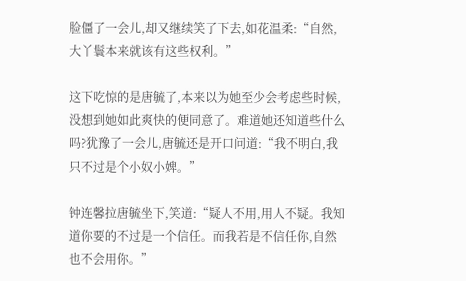脸僵了一会儿,却又继续笑了下去,如花温柔:“自然,大丫鬟本来就该有这些权利。”

这下吃惊的是唐毓了,本来以为她至少会考虑些时候,没想到她如此爽快的便同意了。难道她还知道些什么吗?犹豫了一会儿,唐毓还是开口问道:“我不明白,我只不过是个小奴小婢。”

钟连馨拉唐毓坐下,笑道:“疑人不用,用人不疑。我知道你要的不过是一个信任。而我若是不信任你,自然也不会用你。”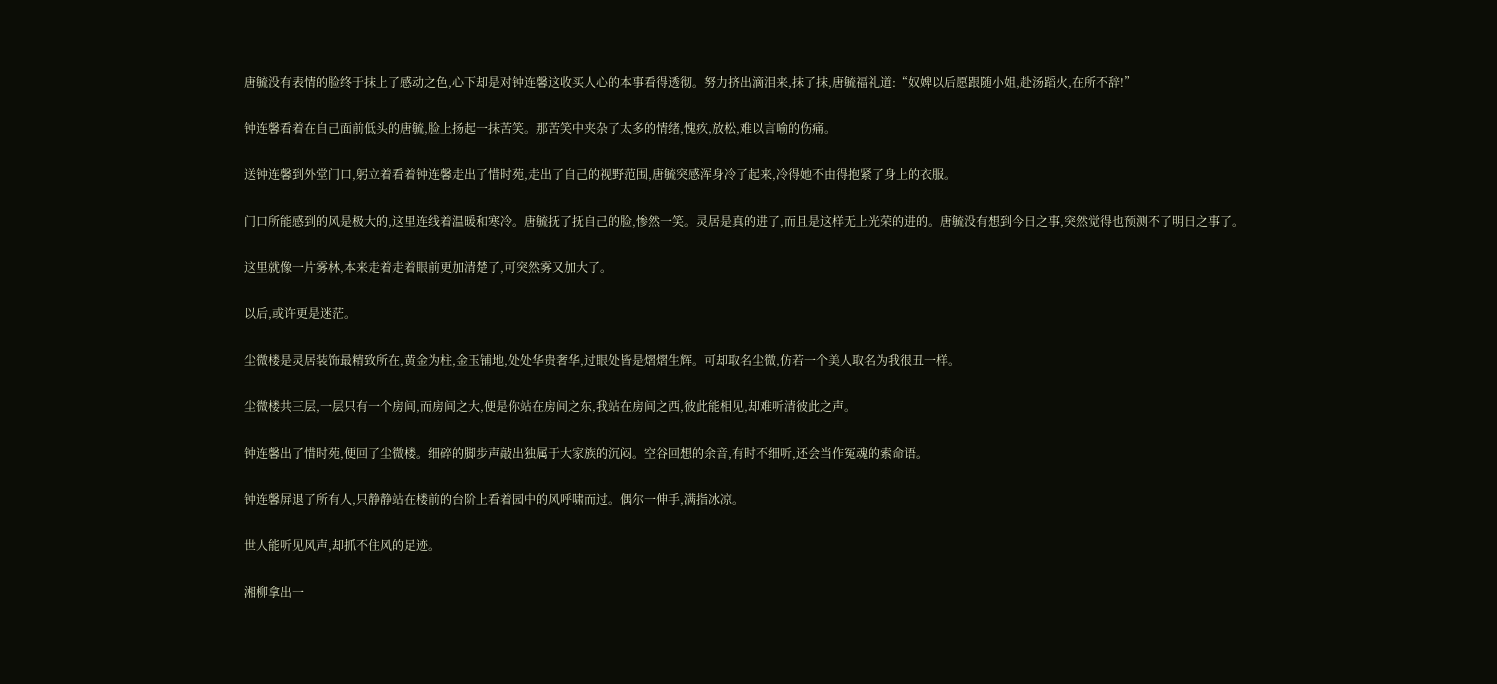唐毓没有表情的脸终于抹上了感动之色,心下却是对钟连馨这收买人心的本事看得透彻。努力挤出滴泪来,抹了抹,唐毓福礼道:“奴婢以后愿跟随小姐,赴汤蹈火,在所不辞!”

钟连馨看着在自己面前低头的唐毓,脸上扬起一抹苦笑。那苦笑中夹杂了太多的情绪,愧疚,放松,难以言喻的伤痛。

送钟连馨到外堂门口,躬立着看着钟连馨走出了惜时苑,走出了自己的视野范围,唐毓突感浑身冷了起来,冷得她不由得抱紧了身上的衣服。

门口所能感到的风是极大的,这里连线着温暖和寒冷。唐毓抚了抚自己的脸,惨然一笑。灵居是真的进了,而且是这样无上光荣的进的。唐毓没有想到今日之事,突然觉得也预测不了明日之事了。

这里就像一片雾林,本来走着走着眼前更加清楚了,可突然雾又加大了。

以后,或许更是迷茫。

尘微楼是灵居装饰最精致所在,黄金为柱,金玉铺地,处处华贵奢华,过眼处皆是熠熠生辉。可却取名尘微,仿若一个美人取名为我很丑一样。

尘微楼共三层,一层只有一个房间,而房间之大,便是你站在房间之东,我站在房间之西,彼此能相见,却难听清彼此之声。

钟连馨出了惜时苑,便回了尘微楼。细碎的脚步声敲出独属于大家族的沉闷。空谷回想的余音,有时不细听,还会当作冤魂的索命语。

钟连馨屏退了所有人,只静静站在楼前的台阶上看着园中的风呼啸而过。偶尔一伸手,满指冰凉。

世人能听见风声,却抓不住风的足迹。

湘柳拿出一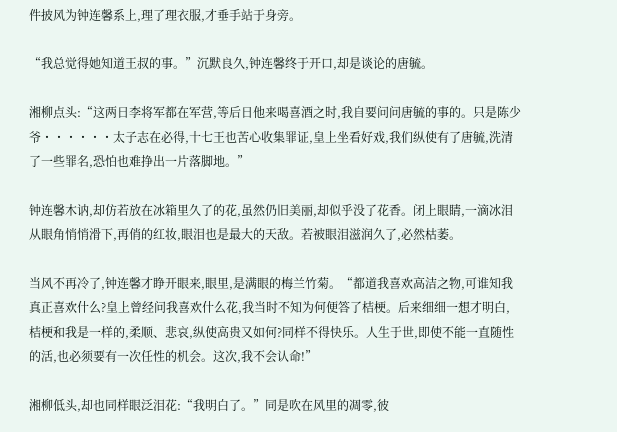件披风为钟连馨系上,理了理衣服,才垂手站于身旁。

“我总觉得她知道王叔的事。”沉默良久,钟连馨终于开口,却是谈论的唐毓。

湘柳点头:“这两日李将军都在军营,等后日他来喝喜酒之时,我自要问问唐毓的事的。只是陈少爷・・・・・・太子志在必得,十七王也苦心收集罪证,皇上坐看好戏,我们纵使有了唐毓,洗清了一些罪名,恐怕也难挣出一片落脚地。”

钟连馨木讷,却仿若放在冰箱里久了的花,虽然仍旧美丽,却似乎没了花香。闭上眼睛,一滴冰泪从眼角悄悄滑下,再俏的红妆,眼泪也是最大的天敌。若被眼泪滋润久了,必然枯萎。

当风不再冷了,钟连馨才睁开眼来,眼里,是满眼的梅兰竹菊。“都道我喜欢高洁之物,可谁知我真正喜欢什么?皇上曾经问我喜欢什么花,我当时不知为何便答了桔梗。后来细细一想才明白,桔梗和我是一样的,柔顺、悲哀,纵使高贵又如何?同样不得快乐。人生于世,即使不能一直随性的活,也必须要有一次任性的机会。这次,我不会认命!”

湘柳低头,却也同样眼泛泪花:“我明白了。”同是吹在风里的凋零,彼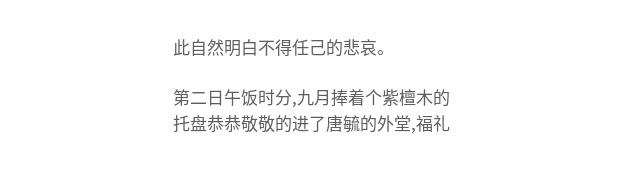此自然明白不得任己的悲哀。

第二日午饭时分,九月捧着个紫檀木的托盘恭恭敬敬的进了唐毓的外堂,福礼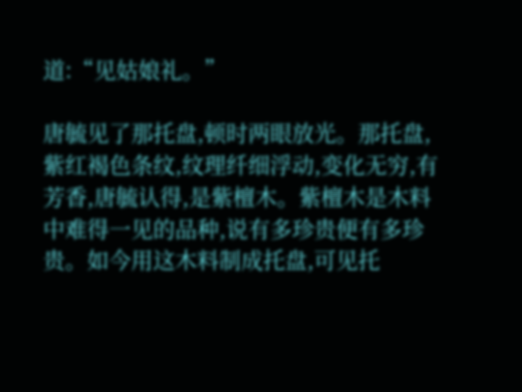道:“见姑娘礼。”

唐毓见了那托盘,顿时两眼放光。那托盘,紫红褐色条纹,纹理纤细浮动,变化无穷,有芳香,唐毓认得,是紫檀木。紫檀木是木料中难得一见的品种,说有多珍贵便有多珍贵。如今用这木料制成托盘,可见托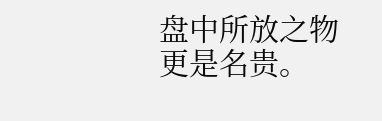盘中所放之物更是名贵。